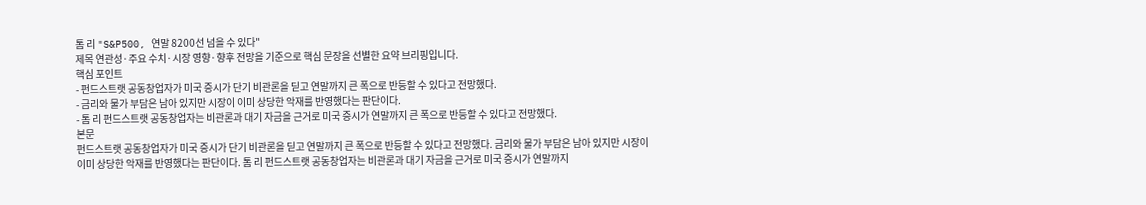톰 리 "S&P500, 연말 8200선 넘을 수 있다"
제목 연관성·주요 수치·시장 영향·향후 전망을 기준으로 핵심 문장을 선별한 요약 브리핑입니다.
핵심 포인트
- 펀드스트랫 공동창업자가 미국 증시가 단기 비관론을 딛고 연말까지 큰 폭으로 반등할 수 있다고 전망했다.
- 금리와 물가 부담은 남아 있지만 시장이 이미 상당한 악재를 반영했다는 판단이다.
- 톰 리 펀드스트랫 공동창업자는 비관론과 대기 자금을 근거로 미국 증시가 연말까지 큰 폭으로 반등할 수 있다고 전망했다.
본문
펀드스트랫 공동창업자가 미국 증시가 단기 비관론을 딛고 연말까지 큰 폭으로 반등할 수 있다고 전망했다. 금리와 물가 부담은 남아 있지만 시장이 이미 상당한 악재를 반영했다는 판단이다. 톰 리 펀드스트랫 공동창업자는 비관론과 대기 자금을 근거로 미국 증시가 연말까지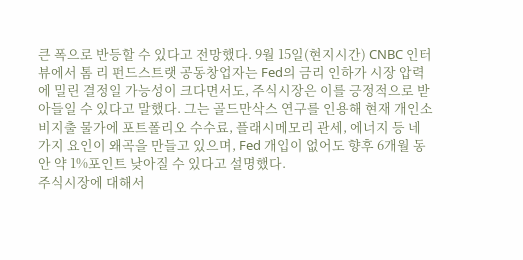큰 폭으로 반등할 수 있다고 전망했다. 9월 15일(현지시간) CNBC 인터뷰에서 톰 리 펀드스트랫 공동창업자는 Fed의 금리 인하가 시장 압력에 밀린 결정일 가능성이 크다면서도, 주식시장은 이를 긍정적으로 받아들일 수 있다고 말했다. 그는 골드만삭스 연구를 인용해 현재 개인소비지출 물가에 포트폴리오 수수료, 플래시메모리 관세, 에너지 등 네 가지 요인이 왜곡을 만들고 있으며, Fed 개입이 없어도 향후 6개월 동안 약 1%포인트 낮아질 수 있다고 설명했다.
주식시장에 대해서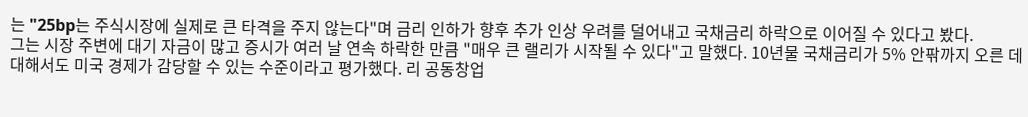는 "25bp는 주식시장에 실제로 큰 타격을 주지 않는다"며 금리 인하가 향후 추가 인상 우려를 덜어내고 국채금리 하락으로 이어질 수 있다고 봤다.
그는 시장 주변에 대기 자금이 많고 증시가 여러 날 연속 하락한 만큼 "매우 큰 랠리가 시작될 수 있다"고 말했다. 10년물 국채금리가 5% 안팎까지 오른 데 대해서도 미국 경제가 감당할 수 있는 수준이라고 평가했다. 리 공동창업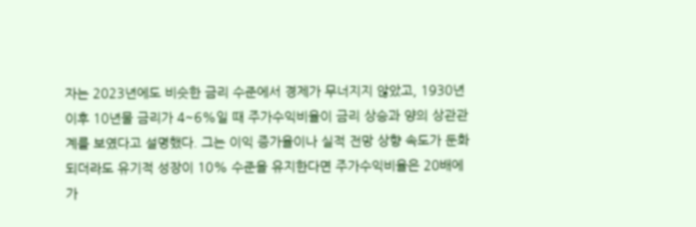자는 2023년에도 비슷한 금리 수준에서 경제가 무너지지 않았고, 1930년 이후 10년물 금리가 4~6%일 때 주가수익비율이 금리 상승과 양의 상관관계를 보였다고 설명했다. 그는 이익 증가율이나 실적 전망 상향 속도가 둔화되더라도 유기적 성장이 10% 수준을 유지한다면 주가수익비율은 20배에 가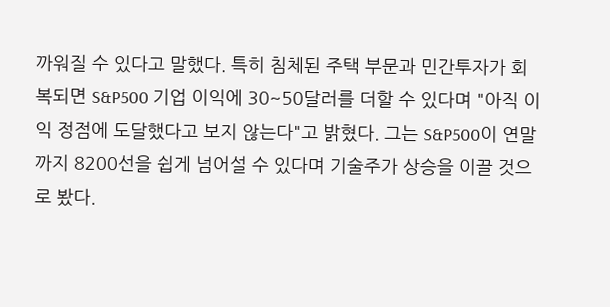까워질 수 있다고 말했다. 특히 침체된 주택 부문과 민간투자가 회복되면 S&P500 기업 이익에 30~50달러를 더할 수 있다며 "아직 이익 정점에 도달했다고 보지 않는다"고 밝혔다. 그는 S&P500이 연말까지 8200선을 쉽게 넘어설 수 있다며 기술주가 상승을 이끌 것으로 봤다.